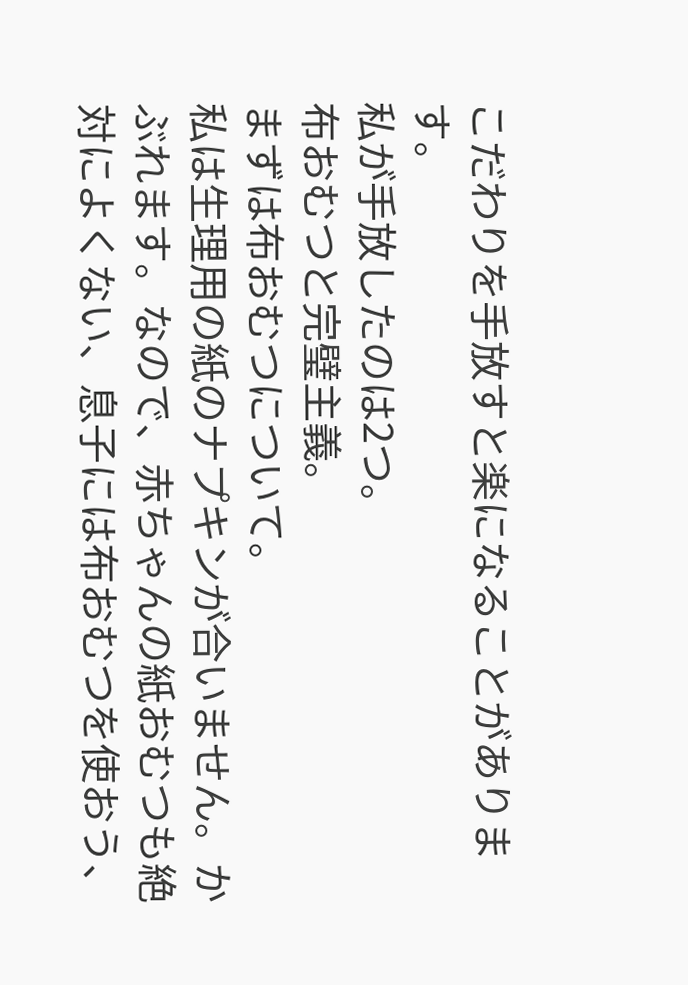こだわりを手放すと楽になることがあります。
私が手放したのは2つ。
布おむつと完璧主義。
まずは布おむつについて。
私は生理用の紙のナプキンが合いません。かぶれます。なので、赤ちゃんの紙おむつも絶対によくない、息子には布おむつを使おう、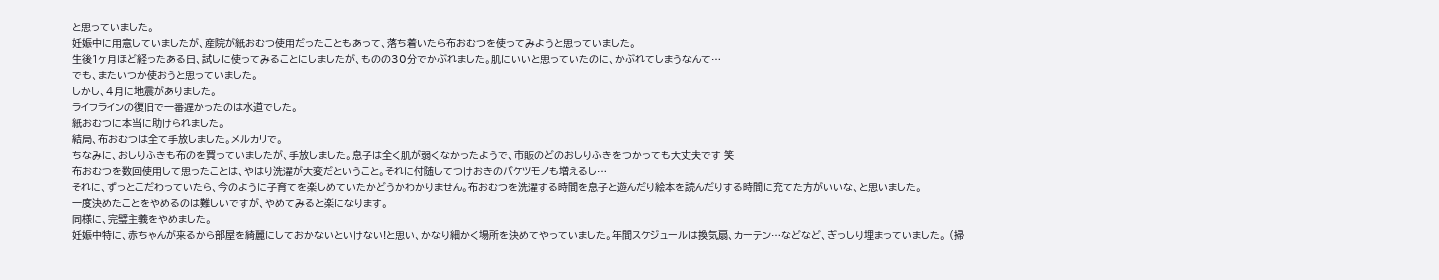と思っていました。
妊娠中に用意していましたが、産院が紙おむつ使用だったこともあって、落ち着いたら布おむつを使ってみようと思っていました。
生後1ヶ月ほど経ったある日、試しに使ってみることにしましたが、ものの30分でかぶれました。肌にいいと思っていたのに、かぶれてしまうなんて…
でも、またいつか使おうと思っていました。
しかし、4月に地震がありました。
ライフラインの復旧で一番遅かったのは水道でした。
紙おむつに本当に助けられました。
結局、布おむつは全て手放しました。メルカリで。
ちなみに、おしりふきも布のを買っていましたが、手放しました。息子は全く肌が弱くなかったようで、市販のどのおしりふきをつかっても大丈夫です 笑
布おむつを数回使用して思ったことは、やはり洗濯が大変だということ。それに付随してつけおきのバケツモノも増えるし…
それに、ずっとこだわっていたら、今のように子育てを楽しめていたかどうかわかりません。布おむつを洗濯する時間を息子と遊んだり絵本を読んだりする時間に充てた方がいいな、と思いました。
一度決めたことをやめるのは難しいですが、やめてみると楽になります。
同様に、完璧主義をやめました。
妊娠中特に、赤ちゃんが来るから部屋を綺麗にしておかないといけない!と思い、かなり細かく場所を決めてやっていました。年間スケジュールは換気扇、カーテン…などなど、ぎっしり埋まっていました。 (掃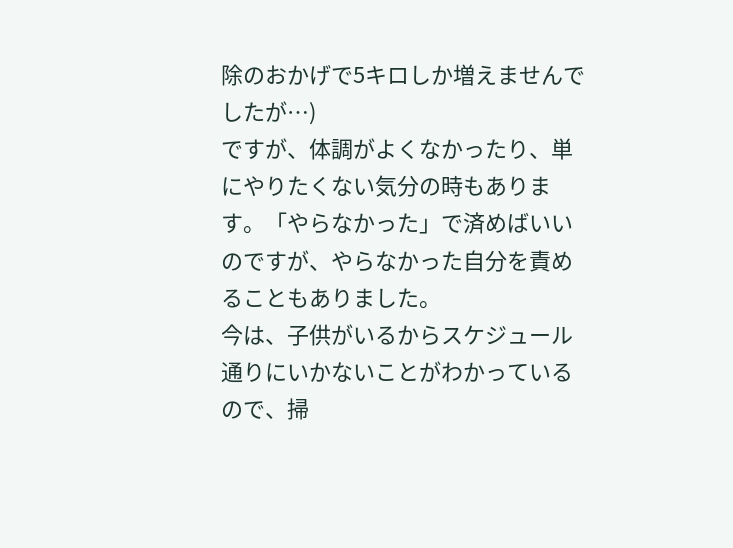除のおかげで5キロしか増えませんでしたが…)
ですが、体調がよくなかったり、単にやりたくない気分の時もあります。「やらなかった」で済めばいいのですが、やらなかった自分を責めることもありました。
今は、子供がいるからスケジュール通りにいかないことがわかっているので、掃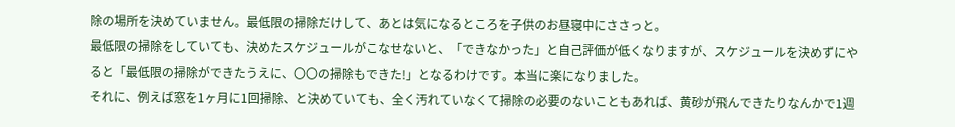除の場所を決めていません。最低限の掃除だけして、あとは気になるところを子供のお昼寝中にささっと。
最低限の掃除をしていても、決めたスケジュールがこなせないと、「できなかった」と自己評価が低くなりますが、スケジュールを決めずにやると「最低限の掃除ができたうえに、〇〇の掃除もできた!」となるわけです。本当に楽になりました。
それに、例えば窓を1ヶ月に1回掃除、と決めていても、全く汚れていなくて掃除の必要のないこともあれば、黄砂が飛んできたりなんかで1週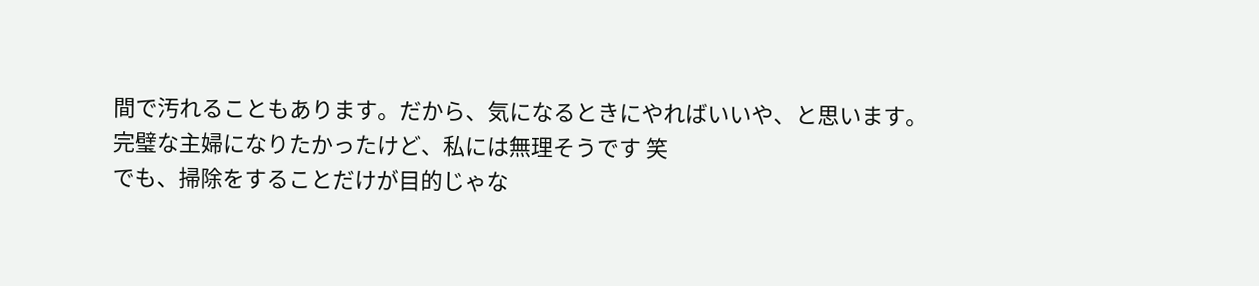間で汚れることもあります。だから、気になるときにやればいいや、と思います。
完璧な主婦になりたかったけど、私には無理そうです 笑
でも、掃除をすることだけが目的じゃな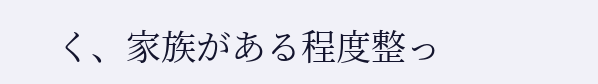く、家族がある程度整っ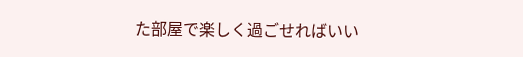た部屋で楽しく過ごせればいい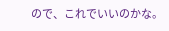ので、これでいいのかな。